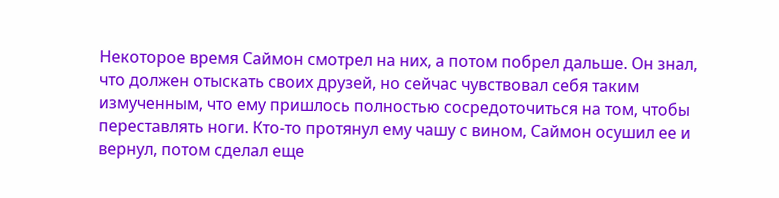Некоторое время Саймон смотрел на них, а потом побрел дальше. Он знал, что должен отыскать своих друзей, но сейчас чувствовал себя таким измученным, что ему пришлось полностью сосредоточиться на том, чтобы переставлять ноги. Кто-то протянул ему чашу с вином, Саймон осушил ее и вернул, потом сделал еще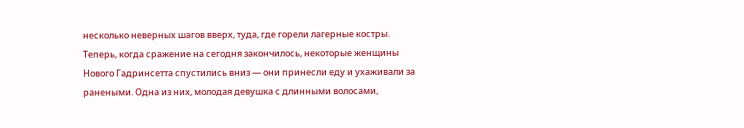несколько неверных шагов вверх, туда, где горели лагерные костры. Теперь, когда сражение на сегодня закончилось, некоторые женщины Нового Гадринсетта спустились вниз — они принесли еду и ухаживали за ранеными. Одна из них, молодая девушка с длинными волосами,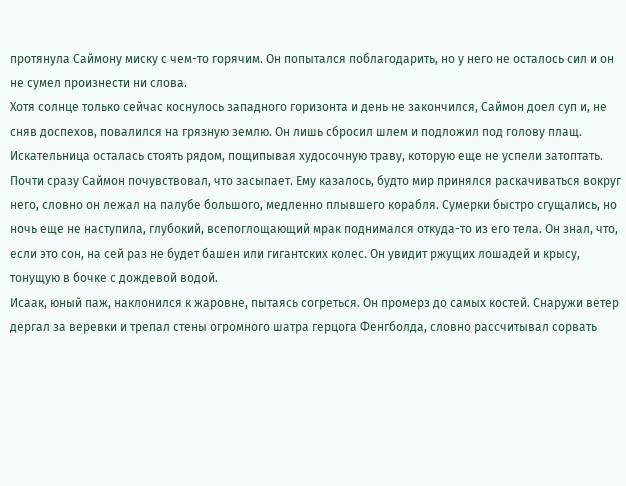протянула Саймону миску с чем-то горячим. Он попытался поблагодарить, но у него не осталось сил и он не сумел произнести ни слова.
Хотя солнце только сейчас коснулось западного горизонта и день не закончился, Саймон доел суп и, не сняв доспехов, повалился на грязную землю. Он лишь сбросил шлем и подложил под голову плащ. Искательница осталась стоять рядом, пощипывая худосочную траву, которую еще не успели затоптать. Почти сразу Саймон почувствовал, что засыпает. Ему казалось, будто мир принялся раскачиваться вокруг него, словно он лежал на палубе большого, медленно плывшего корабля. Сумерки быстро сгущались, но ночь еще не наступила, глубокий, всепоглощающий мрак поднимался откуда-то из его тела. Он знал, что, если это сон, на сей раз не будет башен или гигантских колес. Он увидит ржущих лошадей и крысу, тонущую в бочке с дождевой водой.
Исаак, юный паж, наклонился к жаровне, пытаясь согреться. Он промерз до самых костей. Снаружи ветер дергал за веревки и трепал стены огромного шатра герцога Фенгболда, словно рассчитывал сорвать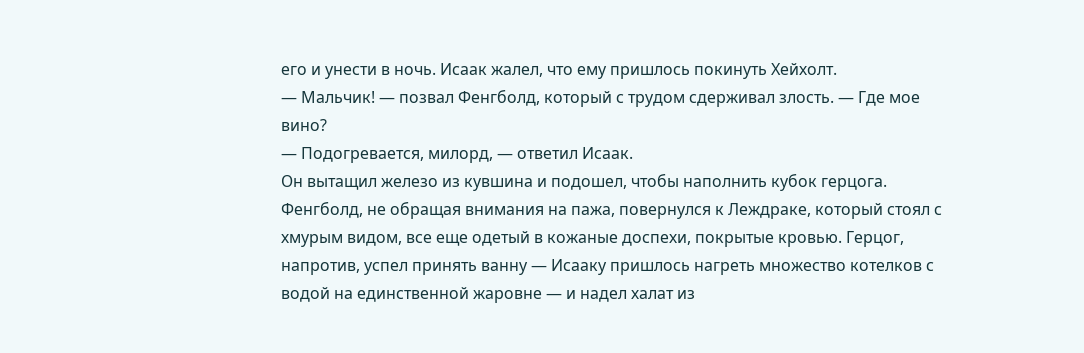его и унести в ночь. Исаак жалел, что ему пришлось покинуть Хейхолт.
— Мальчик! — позвал Фенгболд, который с трудом сдерживал злость. — Где мое вино?
— Подогревается, милорд, — ответил Исаак.
Он вытащил железо из кувшина и подошел, чтобы наполнить кубок герцога.
Фенгболд, не обращая внимания на пажа, повернулся к Леждраке, который стоял с хмурым видом, все еще одетый в кожаные доспехи, покрытые кровью. Герцог, напротив, успел принять ванну — Исааку пришлось нагреть множество котелков с водой на единственной жаровне — и надел халат из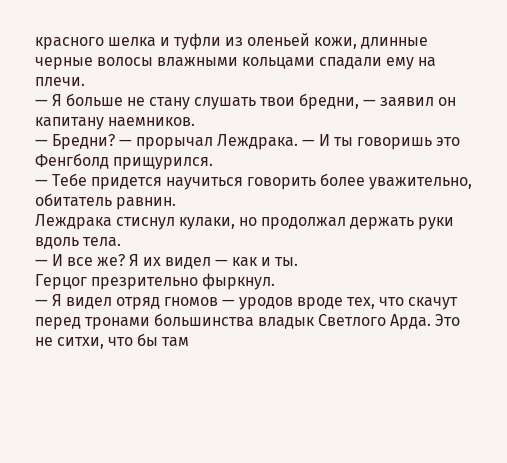красного шелка и туфли из оленьей кожи, длинные черные волосы влажными кольцами спадали ему на плечи.
— Я больше не стану слушать твои бредни, — заявил он капитану наемников.
— Бредни? — прорычал Леждрака. — И ты говоришь это
Фенгболд прищурился.
— Тебе придется научиться говорить более уважительно, обитатель равнин.
Леждрака стиснул кулаки, но продолжал держать руки вдоль тела.
— И все же? Я их видел — как и ты.
Герцог презрительно фыркнул.
— Я видел отряд гномов — уродов вроде тех, что скачут перед тронами большинства владык Светлого Арда. Это не ситхи, что бы там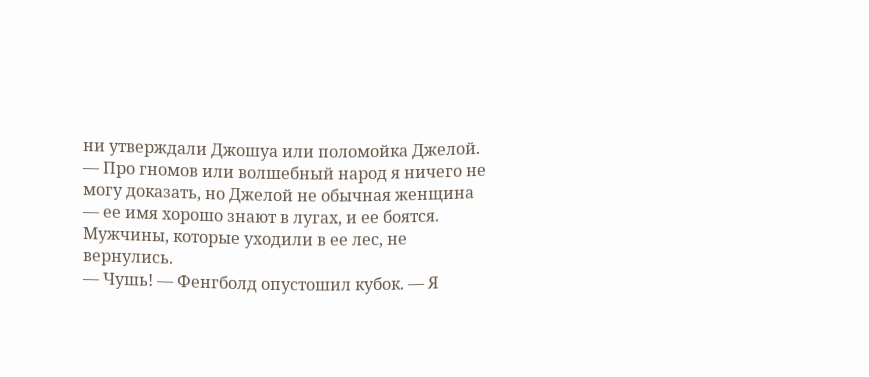ни утверждали Джошуа или поломойка Джелой.
— Про гномов или волшебный народ я ничего не могу доказать, но Джелой не обычная женщина — ее имя хорошо знают в лугах, и ее боятся. Мужчины, которые уходили в ее лес, не вернулись.
— Чушь! — Фенгболд опустошил кубок. — Я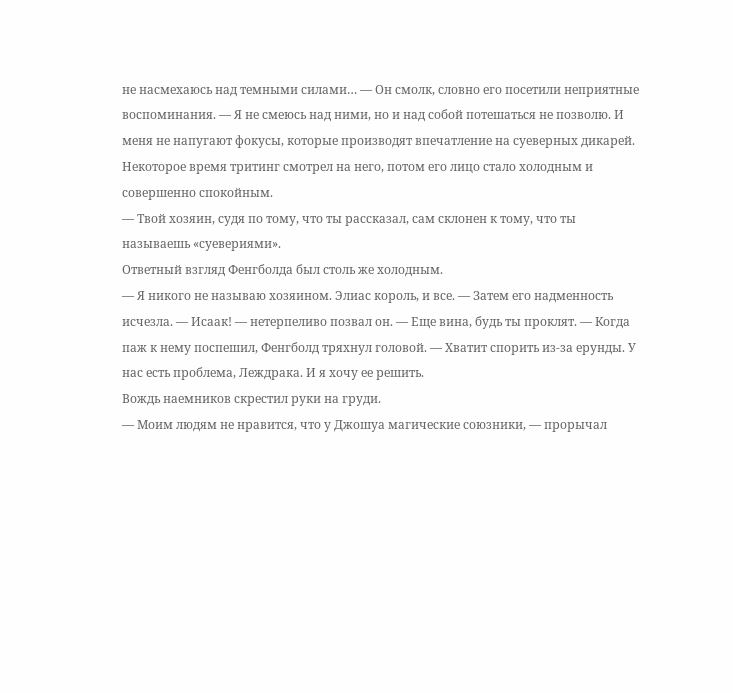не насмехаюсь над темными силами… — Он смолк, словно его посетили неприятные воспоминания. — Я не смеюсь над ними, но и над собой потешаться не позволю. И меня не напугают фокусы, которые производят впечатление на суеверных дикарей.
Некоторое время тритинг смотрел на него, потом его лицо стало холодным и совершенно спокойным.
— Твой хозяин, судя по тому, что ты рассказал, сам склонен к тому, что ты называешь «суевериями».
Ответный взгляд Фенгболда был столь же холодным.
— Я никого не называю хозяином. Элиас король, и все. — Затем его надменность исчезла. — Исаак! — нетерпеливо позвал он. — Еще вина, будь ты проклят. — Когда паж к нему поспешил, Фенгболд тряхнул головой. — Хватит спорить из-за ерунды. У нас есть проблема, Леждрака. И я хочу ее решить.
Вождь наемников скрестил руки на груди.
— Моим людям не нравится, что у Джошуа магические союзники, — прорычал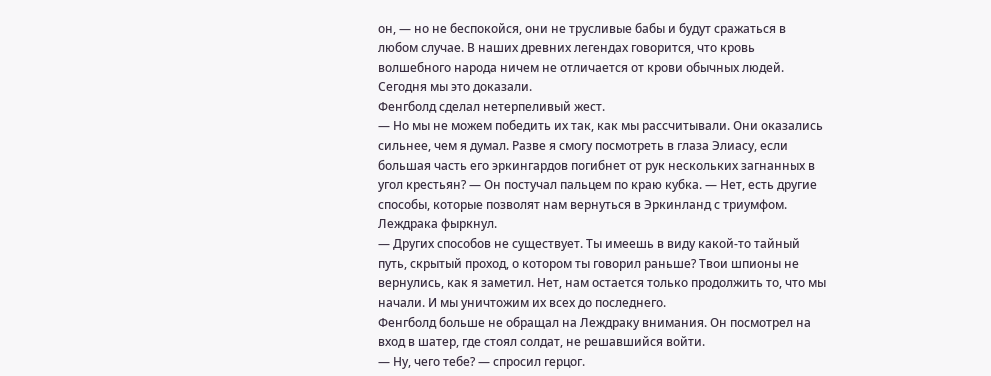он, — но не беспокойся, они не трусливые бабы и будут сражаться в любом случае. В наших древних легендах говорится, что кровь волшебного народа ничем не отличается от крови обычных людей. Сегодня мы это доказали.
Фенгболд сделал нетерпеливый жест.
— Но мы не можем победить их так, как мы рассчитывали. Они оказались сильнее, чем я думал. Разве я смогу посмотреть в глаза Элиасу, если большая часть его эркингардов погибнет от рук нескольких загнанных в угол крестьян? — Он постучал пальцем по краю кубка. — Нет, есть другие способы, которые позволят нам вернуться в Эркинланд с триумфом.
Леждрака фыркнул.
— Других способов не существует. Ты имеешь в виду какой-то тайный путь, скрытый проход, о котором ты говорил раньше? Твои шпионы не вернулись, как я заметил. Нет, нам остается только продолжить то, что мы начали. И мы уничтожим их всех до последнего.
Фенгболд больше не обращал на Леждраку внимания. Он посмотрел на вход в шатер, где стоял солдат, не решавшийся войти.
— Ну, чего тебе? — спросил герцог.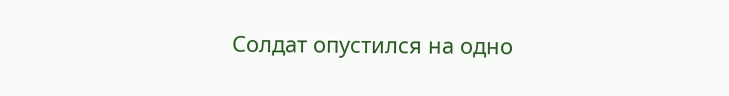Солдат опустился на одно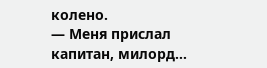колено.
— Меня прислал капитан, милорд…